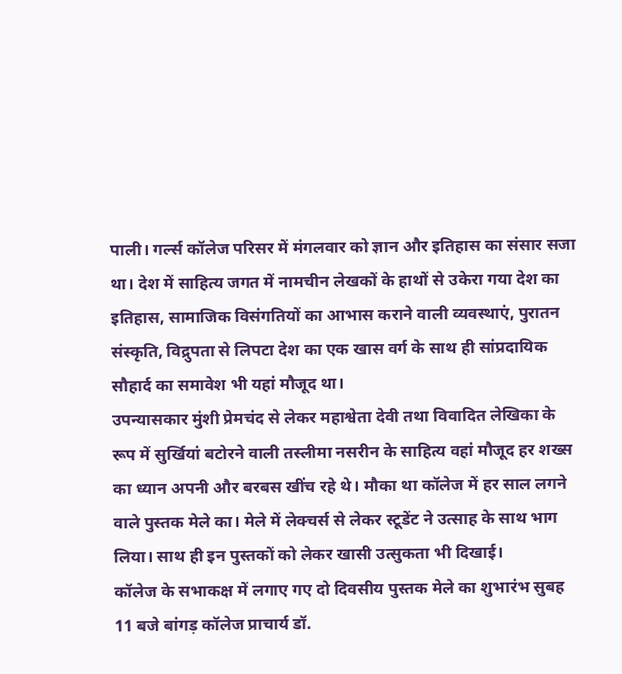पाली। गर्ल्स कॉलेज परिसर में मंगलवार को ज्ञान और इतिहास का संसार सजा था। देश में साहित्य जगत में नामचीन लेखकों के हाथों से उकेरा गया देश का इतिहास, सामाजिक विसंगतियों का आभास कराने वाली व्यवस्थाएं, पुरातन संस्कृति, विद्रुपता से लिपटा देश का एक खास वर्ग के साथ ही सांप्रदायिक सौहार्द का समावेश भी यहां मौजूद था।
उपन्यासकार मुंशी प्रेमचंद से लेकर महाश्वेता देवी तथा विवादित लेखिका के रूप में सुर्खियां बटोरने वाली तस्लीमा नसरीन के साहित्य वहां मौजूद हर शख्स का ध्यान अपनी और बरबस खींच रहे थे। मौका था कॉलेज में हर साल लगने वाले पुस्तक मेले का। मेले में लेक्चर्स से लेकर स्टूडेंट ने उत्साह के साथ भाग लिया। साथ ही इन पुस्तकों को लेकर खासी उत्सुकता भी दिखाई।
कॉलेज के सभाकक्ष में लगाए गए दो दिवसीय पुस्तक मेले का शुभारंभ सुबह 11 बजे बांगड़ कॉलेज प्राचार्य डॉ.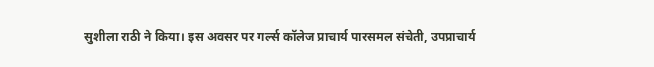सुशीला राठी ने किया। इस अवसर पर गर्ल्स कॉलेज प्राचार्य पारसमल संचेती, उपप्राचार्य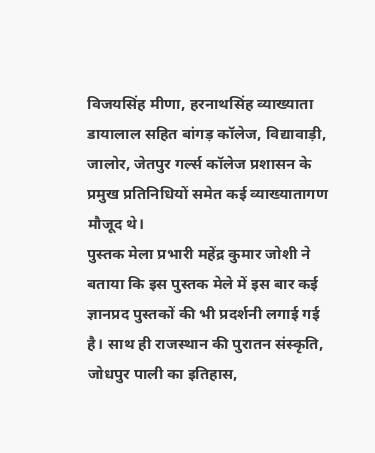विजयसिंह मीणा, हरनाथसिंह व्याख्याता डायालाल सहित बांगड़ कॉलेज, विद्यावाड़ी, जालोर, जेतपुर गर्ल्स कॉलेज प्रशासन के प्रमुख प्रतिनिधियों समेत कई व्याख्यातागण मौजूद थे।
पुस्तक मेला प्रभारी महेंद्र कुमार जोशी ने बताया कि इस पुस्तक मेले में इस बार कई ज्ञानप्रद पुस्तकों की भी प्रदर्शनी लगाई गई है। साथ ही राजस्थान की पुरातन संस्कृति, जोधपुर पाली का इतिहास,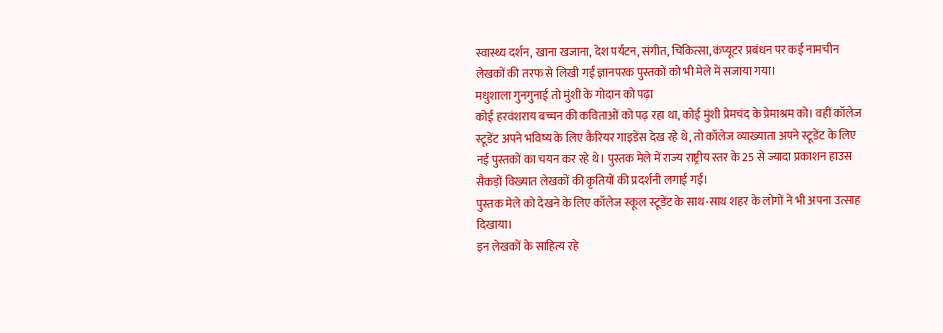स्वास्थ्य दर्शन, खाना खजाना, देश पर्यटन, संगीत, चिकित्सा, कंप्यूटर प्रबंधन पर कई नामचीन लेखकों की तरफ से लिखी गई ज्ञानपरक पुस्तकों को भी मेले में सजाया गया।
मधुशाला गुनगुनाई तो मुंशी के गोदान को पढ़ा
कोई हरवंशराय बच्चन की कविताओं को पढ़ रहा था, कोई मुंशी प्रेमचंद के प्रेमाश्रम को। वहीं कॉलेज स्टूडेंट अपने भविष्य के लिए कैरियर गाइडेंस देख रहे थे, तो कॉलेज व्याख्याता अपने स्टूडेंट के लिए नई पुस्तकों का चयन कर रहे थे। पुस्तक मेले में राज्य राष्ट्रीय स्तर के 25 से ज्यादा प्रकाशन हाउस सैकड़ों विख्यात लेखकों की कृतियों की प्रदर्शनी लगाई गई।
पुस्तक मेले को देखने के लिए कॉलेज स्कूल स्टूडेंट के साथ-साथ शहर के लोगों ने भी अपना उत्साह दिखाया।
इन लेखकों के साहित्य रहे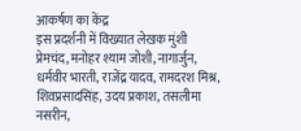आकर्षण का केंद्र
इस प्रदर्शनी में विख्यात लेखक मुंशी प्रेमचंद, मनोहर श्याम जोशी, नागार्जुन, धर्मवीर भारती, राजेंद्र यादव, रामदरश मिश्र, शिवप्रसादसिंह, उदय प्रकाश, तसलीमा नसरीन,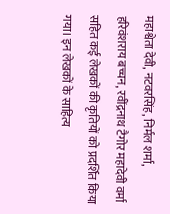महाश्वेता देवी, नटवरसिंह, निर्मल शर्मा, हरिवंशराय बच्चन, रवींद्रनाथ टैगोर महादेवी वर्मा सहित कई लेखकों की कृतियों को प्रदर्शित किया गया। इन लेखकों के साहित्य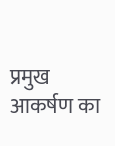प्रमुख आकर्षण का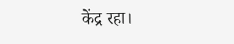केंद्र रहा।